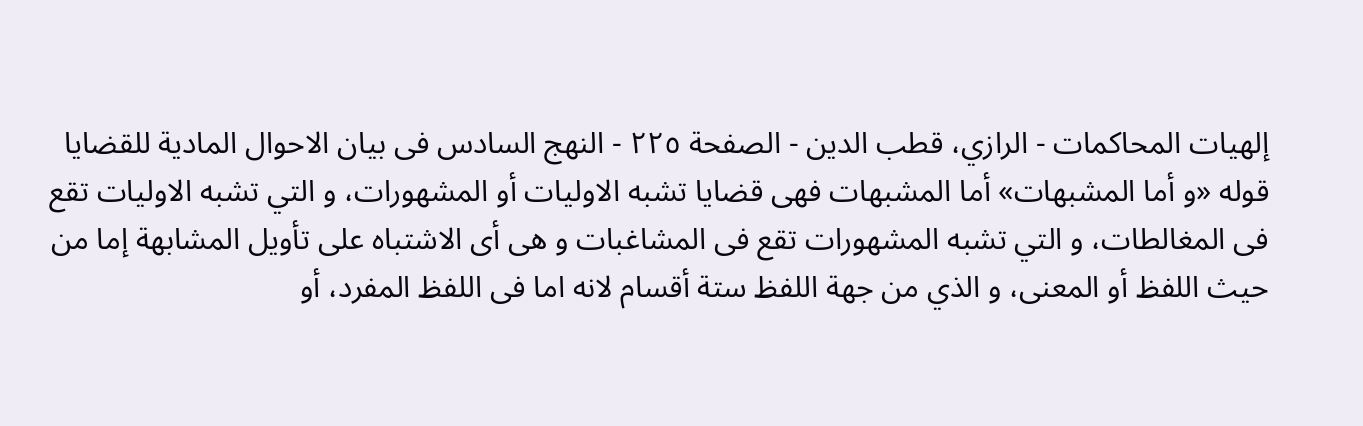إلهيات المحاكمات - الرازي، قطب الدين - الصفحة ٢٢٥ - النهج السادس فى بيان الاحوال المادية للقضايا
قوله «و أما المشبهات» أما المشبهات فهى قضايا تشبه الاوليات أو المشهورات، و التي تشبه الاوليات تقع فى المغالطات، و التي تشبه المشهورات تقع فى المشاغبات و هى أى الاشتباه على تأويل المشابهة إما من حيث اللفظ أو المعنى، و الذي من جهة اللفظ ستة أقسام لانه اما فى اللفظ المفرد، أو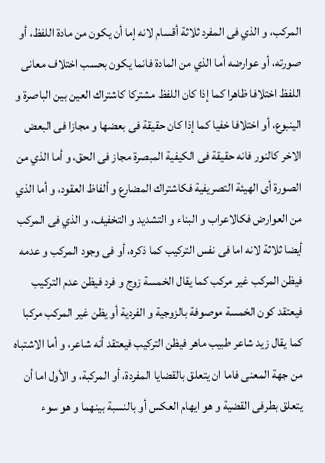المركب، و الذي فى المفرد ثلاثة أقسام لانه إما أن يكون من مادة اللفظ، أو صورته، أو عوارضه أما الذي من المادة فانما يكون بحسب اختلاف معانى اللفظ اختلافا ظاهرا كما إذا كان اللفظ مشتركا كاشتراك العين بين الباصرة و الينبوع، أو اختلافا خفيا كما إذا كان حقيقة فى بعضها و مجازا فى البعض الاخر كالنور فانه حقيقة فى الكيفية المبصرة مجاز فى الحق، و أما الذي من الصورة أى الهيئة التصريفية فكاشتراك المضارع و ألفاظ العقود، و أما الذي من العوارض فكالاعراب و البناء و التشديد و التخفيف، و الذي فى المركب أيضا ثلاثة لانه اما فى نفس التركيب كما ذكره، أو فى وجود المركب و عدمه فيظن المركب غير مركب كما يقال الخمسة زوج و فرد فيظن عدم التركيب فيعتقد كون الخمسة موصوفة بالزوجية و الفردية أو يظن غير المركب مركبا كما يقال زيد شاعر طبيب ماهر فيظن التركيب فيعتقد أنه شاعر، و أما الاشتباه من جهة المعنى فاما ان يتعلق بالقضايا المفردة، أو المركبة، و الأول اما أن يتعلق بطرفى القضية و هو ايهام العكس أو بالنسبة بينهما و هو سوء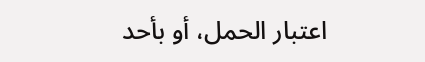اعتبار الحمل، أو بأحد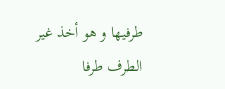طرفيها و هو أخذ غير الطرف طرفا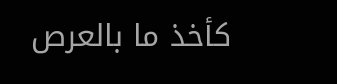كأخذ ما بالعرص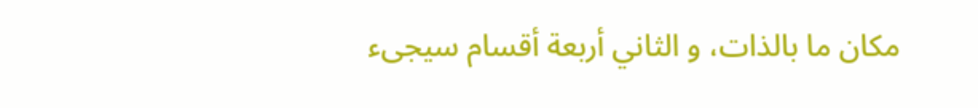مكان ما بالذات، و الثاني أربعة أقسام سيجىء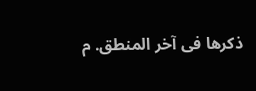ذكرها فى آخر المنطق. م